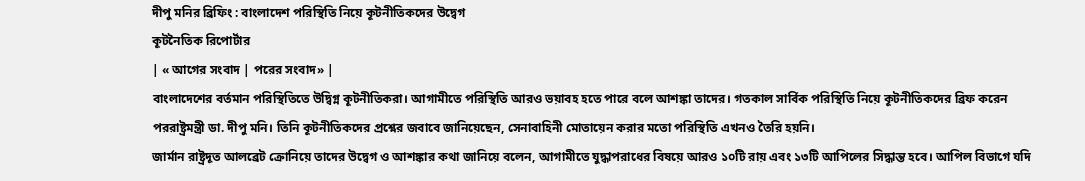দীপু মনির ব্রিফিং : বাংলাদেশ পরিস্থিতি নিয়ে কূটনীতিকদের উদ্বেগ
কূটনৈতিক রিপোর্টার
| « আগের সংবাদ | পরের সংবাদ» |
বাংলাদেশের বর্তমান পরিস্থিতিতে উদ্বিগ্ন কূটনীতিকরা। আগামীতে পরিস্থিতি আরও ভয়াবহ হতে পারে বলে আশঙ্কা তাদের। গতকাল সার্বিক পরিস্থিতি নিয়ে কূটনীতিকদের ব্রিফ করেন পররাষ্ট্রমন্ত্রী ডা. দীপু মনি। তিনি কূটনীতিকদের প্রশ্নের জবাবে জানিয়েছেন, সেনাবাহিনী মোতায়েন করার মতো পরিস্থিতি এখনও তৈরি হয়নি।
জার্মান রাষ্ট্রদূত আলব্রেট ক্রোনিয়ে তাদের উদ্বেগ ও আশঙ্কার কথা জানিয়ে বলেন, আগামীতে যুদ্ধাপরাধের বিষয়ে আরও ১০টি রায় এবং ১৩টি আপিলের সিদ্ধান্ত হবে। আপিল বিভাগে যদি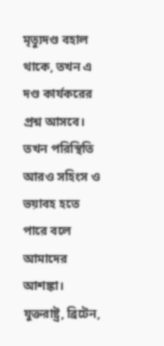মৃত্যুদণ্ড বহাল থাকে, তখন এ দণ্ড কার্যকরের প্রশ্ন আসবে। তখন পরিস্থিতি আরও সহিংস ও ভয়াবহ হতে পারে বলে আমাদের আশঙ্কা।
যুক্তরাষ্ট্র, ব্রিটেন,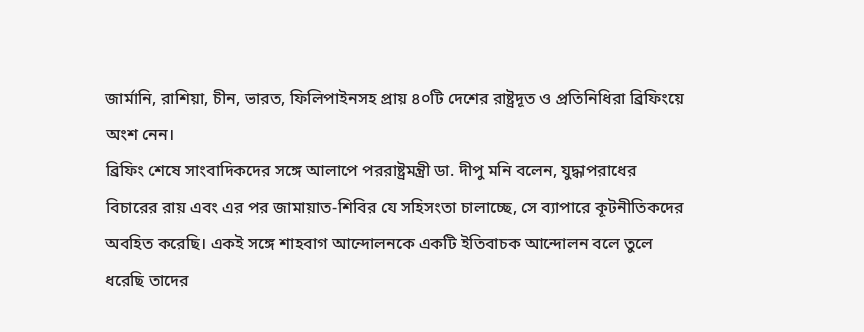জার্মানি, রাশিয়া, চীন, ভারত, ফিলিপাইনসহ প্রায় ৪০টি দেশের রাষ্ট্রদূত ও প্রতিনিধিরা ব্রিফিংয়ে অংশ নেন।
ব্রিফিং শেষে সাংবাদিকদের সঙ্গে আলাপে পররাষ্ট্রমন্ত্রী ডা. দীপু মনি বলেন, যুদ্ধাপরাধের বিচারের রায় এবং এর পর জামায়াত-শিবির যে সহিসংতা চালাচ্ছে, সে ব্যাপারে কূটনীতিকদের অবহিত করেছি। একই সঙ্গে শাহবাগ আন্দোলনকে একটি ইতিবাচক আন্দোলন বলে তুলে ধরেছি তাদের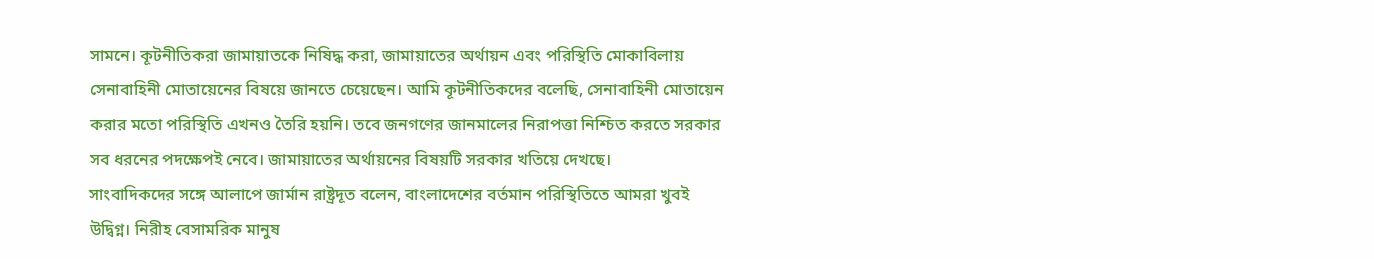সামনে। কূটনীতিকরা জামায়াতকে নিষিদ্ধ করা, জামায়াতের অর্থায়ন এবং পরিস্থিতি মোকাবিলায় সেনাবাহিনী মোতায়েনের বিষয়ে জানতে চেয়েছেন। আমি কূটনীতিকদের বলেছি, সেনাবাহিনী মোতায়েন করার মতো পরিস্থিতি এখনও তৈরি হয়নি। তবে জনগণের জানমালের নিরাপত্তা নিশ্চিত করতে সরকার সব ধরনের পদক্ষেপই নেবে। জামায়াতের অর্থায়নের বিষয়টি সরকার খতিয়ে দেখছে।
সাংবাদিকদের সঙ্গে আলাপে জার্মান রাষ্ট্রদূত বলেন, বাংলাদেশের বর্তমান পরিস্থিতিতে আমরা খুবই উদ্বিগ্ন। নিরীহ বেসামরিক মানুষ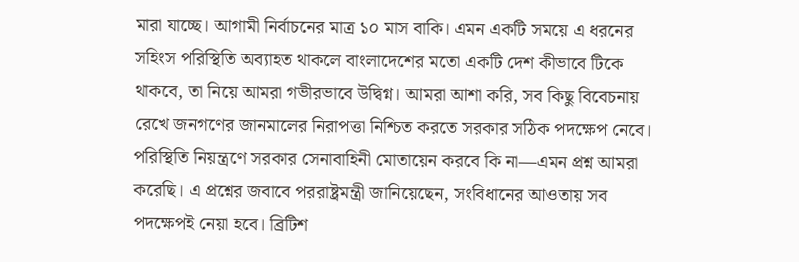মারা যাচ্ছে। আগামী নির্বাচনের মাত্র ১০ মাস বাকি। এমন একটি সময়ে এ ধরনের সহিংস পরিস্থিতি অব্যাহত থাকলে বাংলাদেশের মতো একটি দেশ কীভাবে টিকে থাকবে, তা নিয়ে আমরা গভীরভাবে উদ্বিগ্ন। আমরা আশা করি, সব কিছু বিবেচনায় রেখে জনগণের জানমালের নিরাপত্তা নিশ্চিত করতে সরকার সঠিক পদক্ষেপ নেবে। পরিস্থিতি নিয়ন্ত্রণে সরকার সেনাবাহিনী মোতায়েন করবে কি না—এমন প্রশ্ন আমরা করেছি। এ প্রশ্নের জবাবে পররাষ্ট্রমন্ত্রী জানিয়েছেন, সংবিধানের আওতায় সব পদক্ষেপই নেয়া হবে। ব্রিটিশ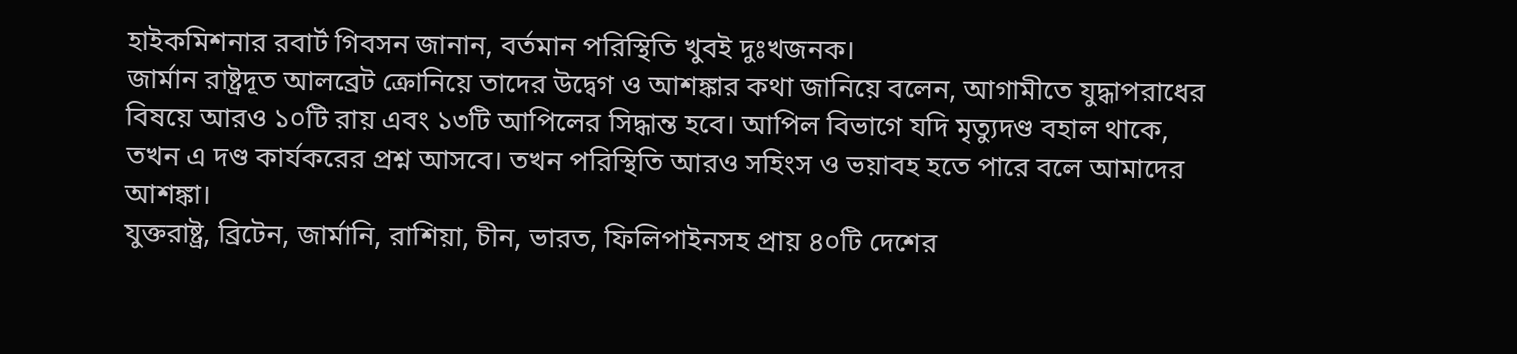হাইকমিশনার রবার্ট গিবসন জানান, বর্তমান পরিস্থিতি খুবই দুঃখজনক।
জার্মান রাষ্ট্রদূত আলব্রেট ক্রোনিয়ে তাদের উদ্বেগ ও আশঙ্কার কথা জানিয়ে বলেন, আগামীতে যুদ্ধাপরাধের বিষয়ে আরও ১০টি রায় এবং ১৩টি আপিলের সিদ্ধান্ত হবে। আপিল বিভাগে যদি মৃত্যুদণ্ড বহাল থাকে, তখন এ দণ্ড কার্যকরের প্রশ্ন আসবে। তখন পরিস্থিতি আরও সহিংস ও ভয়াবহ হতে পারে বলে আমাদের আশঙ্কা।
যুক্তরাষ্ট্র, ব্রিটেন, জার্মানি, রাশিয়া, চীন, ভারত, ফিলিপাইনসহ প্রায় ৪০টি দেশের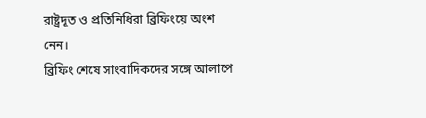রাষ্ট্রদূত ও প্রতিনিধিরা ব্রিফিংয়ে অংশ নেন।
ব্রিফিং শেষে সাংবাদিকদের সঙ্গে আলাপে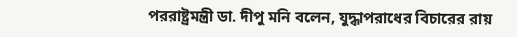পররাষ্ট্রমন্ত্রী ডা. দীপু মনি বলেন, যুদ্ধাপরাধের বিচারের রায়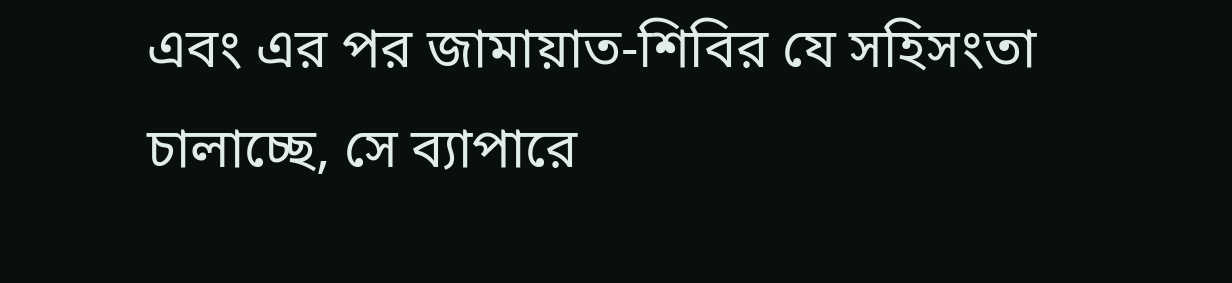এবং এর পর জামায়াত-শিবির যে সহিসংতা চালাচ্ছে, সে ব্যাপারে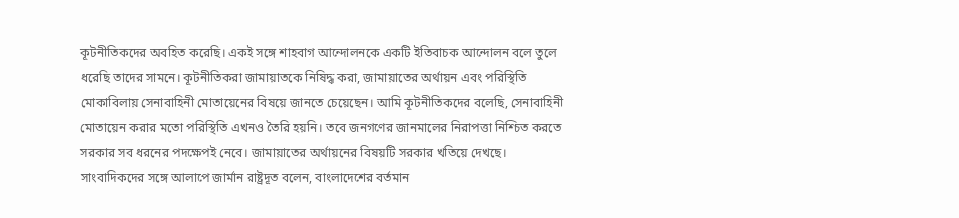কূটনীতিকদের অবহিত করেছি। একই সঙ্গে শাহবাগ আন্দোলনকে একটি ইতিবাচক আন্দোলন বলে তুলে ধরেছি তাদের সামনে। কূটনীতিকরা জামায়াতকে নিষিদ্ধ করা, জামায়াতের অর্থায়ন এবং পরিস্থিতি মোকাবিলায় সেনাবাহিনী মোতায়েনের বিষয়ে জানতে চেয়েছেন। আমি কূটনীতিকদের বলেছি, সেনাবাহিনী মোতায়েন করার মতো পরিস্থিতি এখনও তৈরি হয়নি। তবে জনগণের জানমালের নিরাপত্তা নিশ্চিত করতে সরকার সব ধরনের পদক্ষেপই নেবে। জামায়াতের অর্থায়নের বিষয়টি সরকার খতিয়ে দেখছে।
সাংবাদিকদের সঙ্গে আলাপে জার্মান রাষ্ট্রদূত বলেন, বাংলাদেশের বর্তমান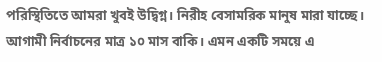পরিস্থিতিতে আমরা খুবই উদ্বিগ্ন। নিরীহ বেসামরিক মানুষ মারা যাচ্ছে। আগামী নির্বাচনের মাত্র ১০ মাস বাকি। এমন একটি সময়ে এ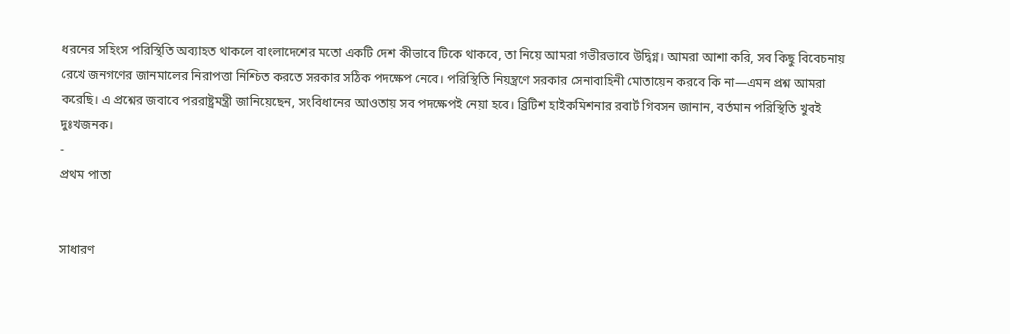ধরনের সহিংস পরিস্থিতি অব্যাহত থাকলে বাংলাদেশের মতো একটি দেশ কীভাবে টিকে থাকবে, তা নিয়ে আমরা গভীরভাবে উদ্বিগ্ন। আমরা আশা করি, সব কিছু বিবেচনায় রেখে জনগণের জানমালের নিরাপত্তা নিশ্চিত করতে সরকার সঠিক পদক্ষেপ নেবে। পরিস্থিতি নিয়ন্ত্রণে সরকার সেনাবাহিনী মোতায়েন করবে কি না—এমন প্রশ্ন আমরা করেছি। এ প্রশ্নের জবাবে পররাষ্ট্রমন্ত্রী জানিয়েছেন, সংবিধানের আওতায় সব পদক্ষেপই নেয়া হবে। ব্রিটিশ হাইকমিশনার রবার্ট গিবসন জানান, বর্তমান পরিস্থিতি খুবই দুঃখজনক।
-
প্রথম পাতা


সাধারণ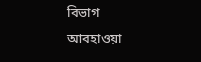বিভাগ
আবহাওয়া